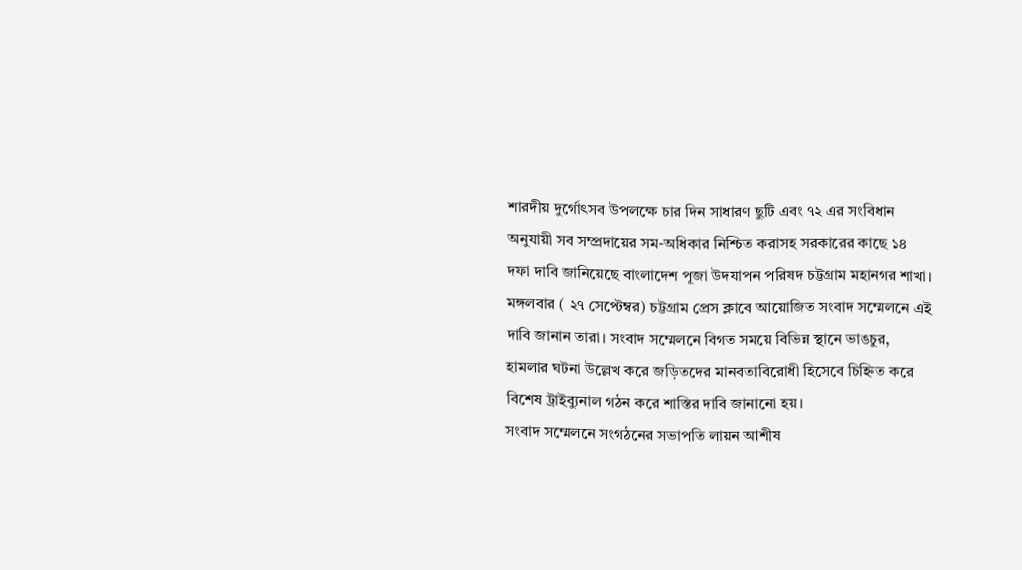শারদীয় দুর্গোৎসব উপলক্ষে চার দিন সাধারণ ছুটি এবং ৭২ এর সংবিধান অনুযায়ী সব সম্প্রদায়ের সম-অধিকার নিশ্চিত করাসহ সরকারের কাছে ১৪ দফা দাবি জানিয়েছে বাংলাদেশ পূজা উদযাপন পরিষদ চট্টগ্রাম মহানগর শাখা।
মঙ্গলবার ( ২৭ সেপ্টেম্বর) চট্টগ্রাম প্রেস ক্লাবে আয়োজিত সংবাদ সম্মেলনে এই দাবি জানান তারা। সংবাদ সম্মেলনে বিগত সময়ে বিভিন্ন স্থানে ভাঙচুর, হামলার ঘটনা উল্লেখ করে জড়িতদের মানবতাবিরোধী হিসেবে চিহ্নিত করে বিশেষ ট্রাইব্যুনাল গঠন করে শাস্তির দাবি জানানো হয়।
সংবাদ সম্মেলনে সংগঠনের সভাপতি লায়ন আশীষ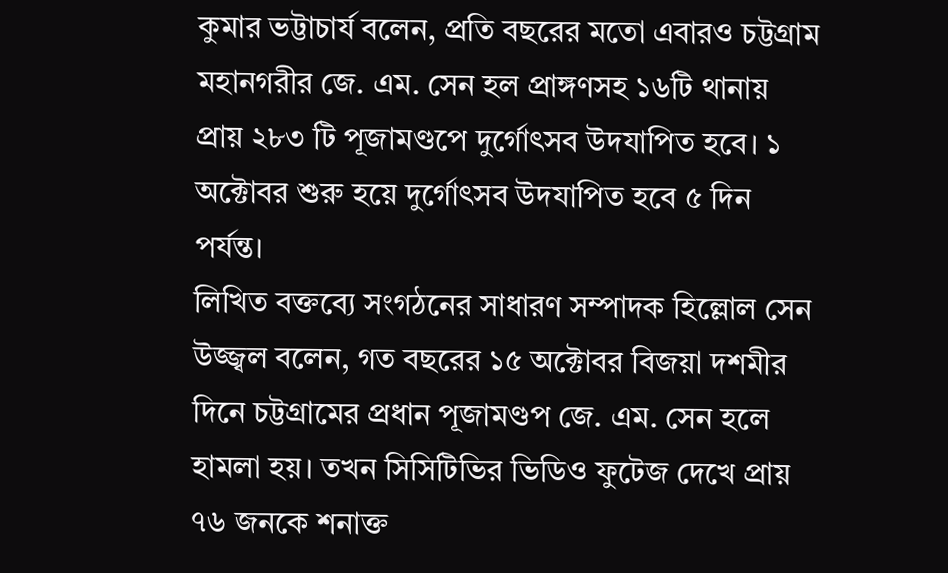কুমার ভট্টাচার্য বলেন, প্রতি বছরের মতো এবারও চট্টগ্রাম মহানগরীর জে. এম. সেন হল প্রাঙ্গণসহ ১৬টি থানায় প্রায় ২৮৩ টি পূজামণ্ডপে দুর্গোৎসব উদযাপিত হবে। ১ অক্টোবর শুরু হয়ে দুর্গোৎসব উদযাপিত হবে ৫ দিন পর্যন্ত।
লিখিত বক্তব্যে সংগঠনের সাধারণ সম্পাদক হিল্লোল সেন উজ্জ্বল বলেন, গত বছরের ১৫ অক্টোবর বিজয়া দশমীর দিনে চট্টগ্রামের প্রধান পূজামণ্ডপ জে. এম. সেন হলে হামলা হয়। তখন সিসিটিভির ভিডিও ফুটেজ দেখে প্রায় ৭৬ জনকে শনাক্ত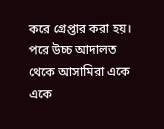করে গ্রেপ্তার করা হয়। পরে উচ্চ আদালত থেকে আসামিরা একে একে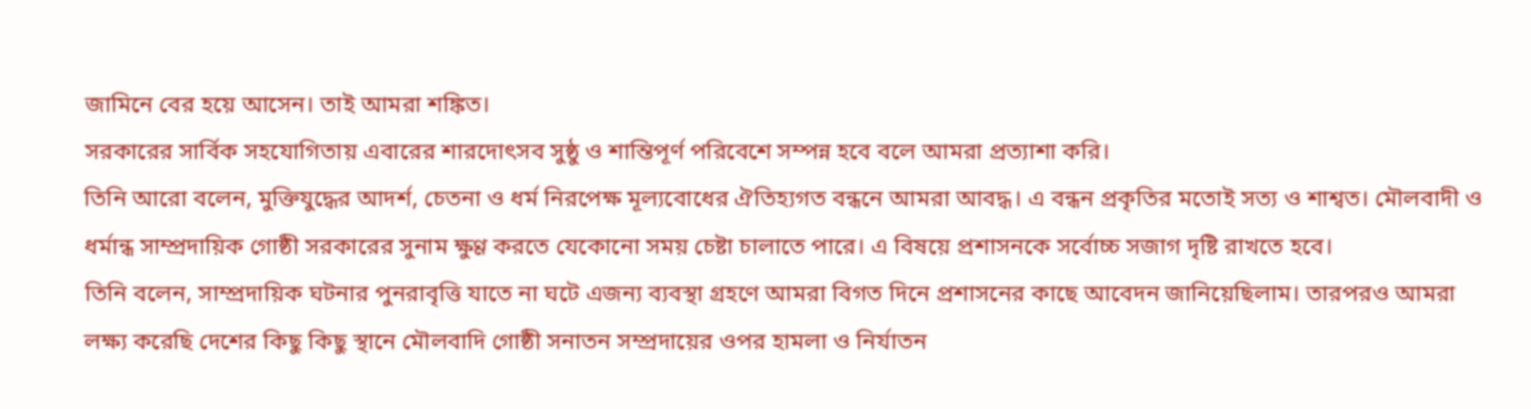জামিনে বের হয়ে আসেন। তাই আমরা শঙ্কিত।
সরকারের সার্বিক সহযোগিতায় এবারের শারদোৎসব সুষ্ঠু ও শান্তিপূর্ণ পরিবেশে সম্পন্ন হবে বলে আমরা প্রত্যাশা করি।
তিনি আরো বলেন, মুক্তিযুদ্ধের আদর্শ, চেতনা ও ধর্ম নিরপেক্ষ মূল্যবোধের ঐতিহ্যগত বন্ধনে আমরা আবদ্ধ। এ বন্ধন প্রকৃতির মতোই সত্য ও শাশ্বত। মৌলবাদী ও ধর্মান্ধ সাম্প্রদায়িক গোষ্ঠী সরকারের সুনাম ক্ষুণ্ণ করতে যেকোনো সময় চেষ্টা চালাতে পারে। এ বিষয়ে প্রশাসনকে সর্বোচ্চ সজাগ দৃষ্টি রাখতে হবে।
তিনি বলেন, সাম্প্রদায়িক ঘটনার পুনরাবৃত্তি যাতে না ঘটে এজন্য ব্যবস্থা গ্রহণে আমরা বিগত দিনে প্রশাসনের কাছে আবেদন জানিয়েছিলাম। তারপরও আমরা লক্ষ্য করেছি দেশের কিছু কিছু স্থানে মৌলবাদি গোষ্ঠী সনাতন সম্প্রদায়ের ওপর হামলা ও নির্যাতন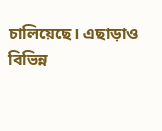চালিয়েছে। এছাড়াও বিভিন্ন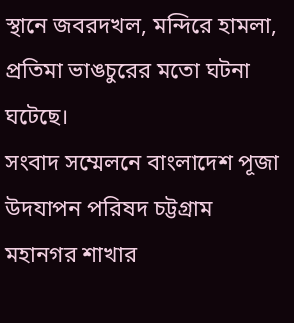স্থানে জবরদখল, মন্দিরে হামলা, প্রতিমা ভাঙচুরের মতো ঘটনা ঘটেছে।
সংবাদ সম্মেলনে বাংলাদেশ পূজা উদযাপন পরিষদ চট্টগ্রাম মহানগর শাখার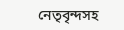নেতৃবৃন্দসহ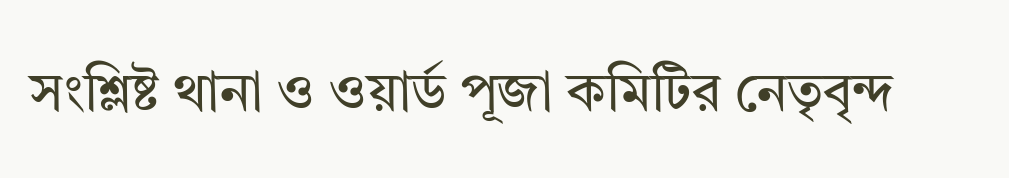সংশ্লিষ্ট থানা ও ওয়ার্ড পূজা কমিটির নেতৃবৃন্দ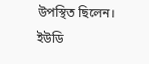উপস্থিত ছিলেন।
ইউডি